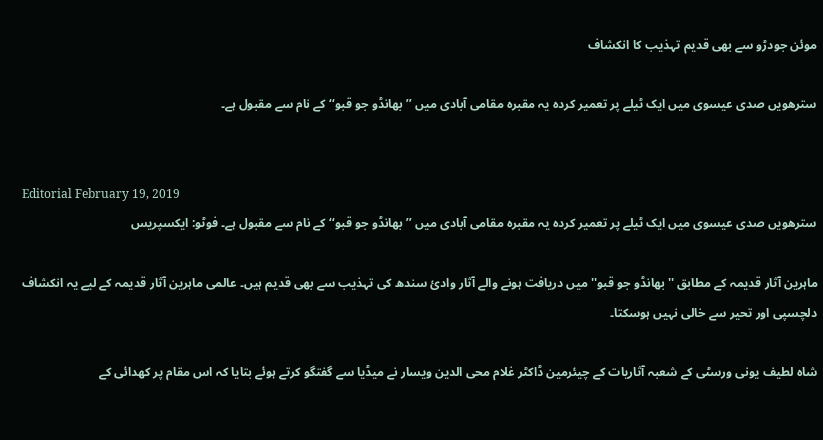موئن جودڑو سے بھی قدیم تہذیب کا انکشاف

سترھویں صدی عیسوی میں ایک ٹیلے پر تعمیر کردہ یہ مقبرہ مقامی آبادی میں ’’ بھانڈو جو قبو‘‘ کے نام سے مقبول ہے۔


Editorial February 19, 2019
سترھویں صدی عیسوی میں ایک ٹیلے پر تعمیر کردہ یہ مقبرہ مقامی آبادی میں ’’ بھانڈو جو قبو‘‘ کے نام سے مقبول ہے۔ فوٹو: ایکسپریس

ماہرین آثار قدیمہ کے مطابق ''بھانڈو جو قبو'' میں دریافت ہونے والے آثار وادیٔ سندھ کی تہذیب سے بھی قدیم ہیں۔ عالمی ماہرین آثار قدیمہ کے لیے یہ انکشاف دلچسپی اور تحیر سے خالی نہیں ہوسکتا۔

شاہ لطیف یونی ورسٹی کے شعبہ آثاریات کے چیئرمین ڈاکٹر غلام محی الدین ویسار نے میڈیا سے گفتگو کرتے ہوئے بتایا کہ اس مقام پر کھدائی کے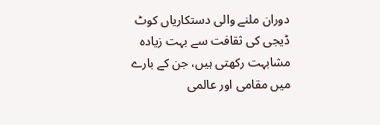دوران ملنے والی دستکاریاں کوٹ ڈیجی کی ثقافت سے بہت زیادہ مشابہت رکھتی ہیں، جن کے بارے میں مقامی اور عالمی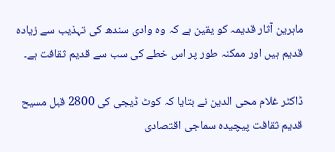ماہرین آثار قدیمہ کو یقین ہے کہ وہ وادی سندھ کی تہذیب سے زیادہ قدیم ہیں اور ممکنہ طور پر اس خطے کی سب سے قدیم ثقافت ہے۔

ڈاکٹر غلام محی الدین نے بتایا کہ کوٹ ڈیجی کی 2800 قبل مسیح قدیم ثقافت پیچیدہ سماجی اقتصادی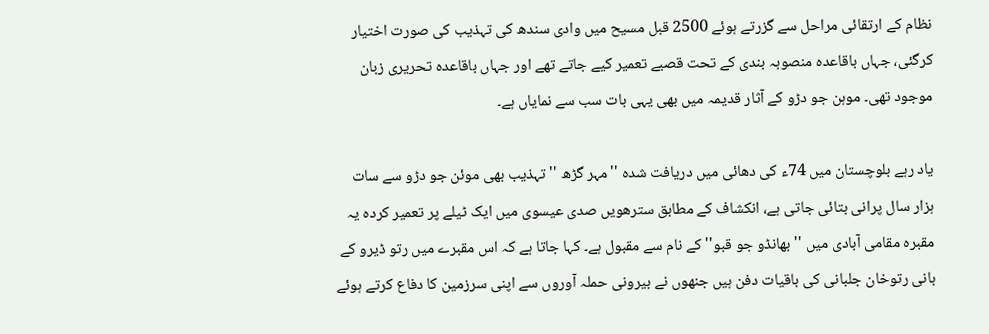نظام کے ارتقائی مراحل سے گزرتے ہوئے 2500 قبل مسیح میں وادی سندھ کی تہذیب کی صورت اختیار کرگئی، جہاں باقاعدہ منصوبہ بندی کے تحت قصبے تعمیر کیے جاتے تھے اور جہاں باقاعدہ تحریری زبان موجود تھی۔ موہن جو دڑو کے آثار قدیمہ میں بھی یہی بات سب سے نمایاں ہے۔

یاد رہے بلوچستان میں 74ء کی دھائی میں دریافت شدہ ''مہر گڑھ '' تہذیب بھی موئن جو دڑو سے سات ہزار سال پرانی بتائی جاتی ہے، انکشاف کے مطابق سترھویں صدی عیسوی میں ایک ٹیلے پر تعمیر کردہ یہ مقبرہ مقامی آبادی میں '' بھانڈو جو قبو'' کے نام سے مقبول ہے۔ کہا جاتا ہے کہ اس مقبرے میں رتو ڈیرو کے بانی رتوخان جلبانی کی باقیات دفن ہیں جنھوں نے بیرونی حملہ آوروں سے اپنی سرزمین کا دفاع کرتے ہوئے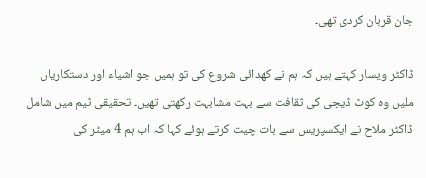جان قربان کردی تھی۔

ڈاکٹر ویسار کہتے ہیں کہ ہم نے کھدائی شروع کی تو ہمیں جو اشیاء اور دستکاریاں ملیں وہ کوٹ ڈیجی کی ثقافت سے بہت مشابہت رکھتی تھیں۔ تحقیقی ٹیم میں شامل ڈاکٹر ملاح نے ایکسپریس سے بات چیت کرتے ہوئے کہا کہ اب ہم 4 میٹر کی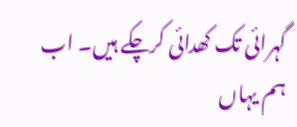گہرائی تک کھدائی کرچکے ہیں۔ اب ہم یہاں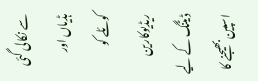سے نکالی گئی ہڈیاں اور کوئلے کو ریڈیوکارین ڈیٹنگ کے لیے اسپین بھیجنے کا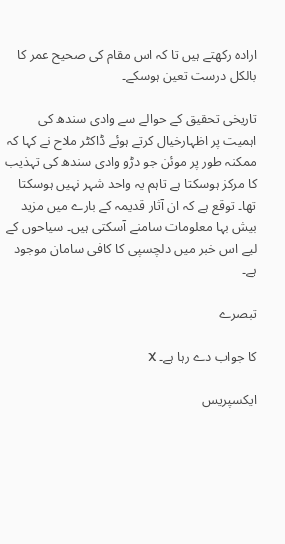ارادہ رکھتے ہیں تا کہ اس مقام کی صحیح عمر کا بالکل درست تعین ہوسکے۔

تاریخی تحقیق کے حوالے سے وادی سندھ کی اہمیت پر اظہارخیال کرتے ہوئے ڈاکٹر ملاح نے کہا کہ ممکنہ طور پر موئن جو دڑو وادی سندھ کی تہذیب کا مرکز ہوسکتا ہے تاہم یہ واحد شہر نہیں ہوسکتا تھا۔ توقع ہے کہ ان آثار قدیمہ کے بارے میں مزید بیش بہا معلومات سامنے آسکتی ہیں۔ سیاحوں کے لیے اس خبر میں دلچسپی کا کافی سامان موجود ہے۔

تبصرے

کا جواب دے رہا ہے۔ X

ایکسپریس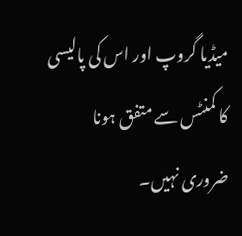میڈیا گروپ اور اس کی پالیسی کا کمنٹس سے متفق ہونا ضروری نہیں۔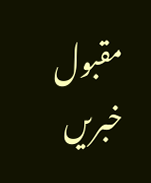مقبول خبریں